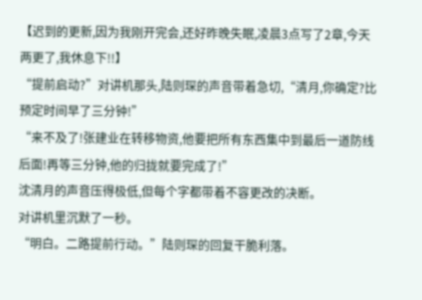【迟到的更新,因为我刚开完会,还好昨晚失眠,凌晨3点写了2章,今天两更了,我休息下!!】
“提前启动?”对讲机那头,陆则琛的声音带着急切,“清月,你确定?比预定时间早了三分钟!”
“来不及了!张建业在转移物资,他要把所有东西集中到最后一道防线后面!再等三分钟,他的归拢就要完成了!”
沈清月的声音压得极低,但每个字都带着不容更改的决断。
对讲机里沉默了一秒。
“明白。二路提前行动。”陆则琛的回复干脆利落。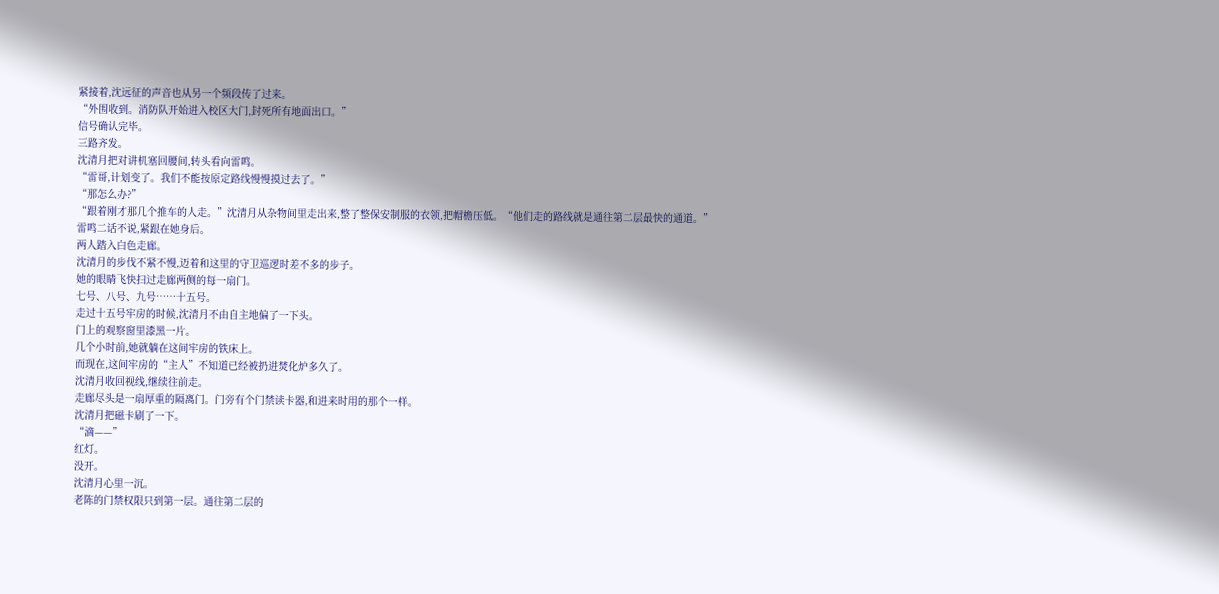紧接着,沈远征的声音也从另一个频段传了过来。
“外围收到。消防队开始进入校区大门,封死所有地面出口。”
信号确认完毕。
三路齐发。
沈清月把对讲机塞回腰间,转头看向雷鸣。
“雷哥,计划变了。我们不能按原定路线慢慢摸过去了。”
“那怎么办?”
“跟着刚才那几个推车的人走。”沈清月从杂物间里走出来,整了整保安制服的衣领,把帽檐压低。“他们走的路线就是通往第二层最快的通道。”
雷鸣二话不说,紧跟在她身后。
两人踏入白色走廊。
沈清月的步伐不紧不慢,迈着和这里的守卫巡逻时差不多的步子。
她的眼睛飞快扫过走廊两侧的每一扇门。
七号、八号、九号……十五号。
走过十五号牢房的时候,沈清月不由自主地偏了一下头。
门上的观察窗里漆黑一片。
几个小时前,她就躺在这间牢房的铁床上。
而现在,这间牢房的“主人”不知道已经被扔进焚化炉多久了。
沈清月收回视线,继续往前走。
走廊尽头是一扇厚重的隔离门。门旁有个门禁读卡器,和进来时用的那个一样。
沈清月把磁卡刷了一下。
“滴——”
红灯。
没开。
沈清月心里一沉。
老陈的门禁权限只到第一层。通往第二层的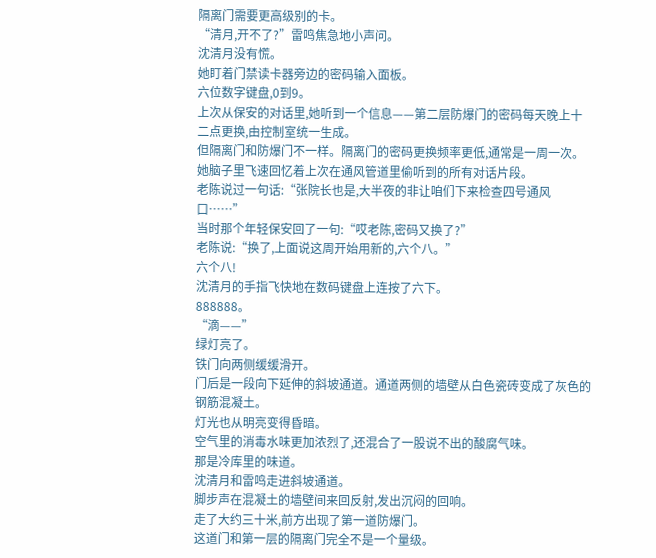隔离门需要更高级别的卡。
“清月,开不了?”雷鸣焦急地小声问。
沈清月没有慌。
她盯着门禁读卡器旁边的密码输入面板。
六位数字键盘,0到9。
上次从保安的对话里,她听到一个信息——第二层防爆门的密码每天晚上十二点更换,由控制室统一生成。
但隔离门和防爆门不一样。隔离门的密码更换频率更低,通常是一周一次。
她脑子里飞速回忆着上次在通风管道里偷听到的所有对话片段。
老陈说过一句话:“张院长也是,大半夜的非让咱们下来检查四号通风口……”
当时那个年轻保安回了一句:“哎老陈,密码又换了?”
老陈说:“换了,上面说这周开始用新的,六个八。”
六个八!
沈清月的手指飞快地在数码键盘上连按了六下。
888888。
“滴——”
绿灯亮了。
铁门向两侧缓缓滑开。
门后是一段向下延伸的斜坡通道。通道两侧的墙壁从白色瓷砖变成了灰色的钢筋混凝土。
灯光也从明亮变得昏暗。
空气里的消毒水味更加浓烈了,还混合了一股说不出的酸腐气味。
那是冷库里的味道。
沈清月和雷鸣走进斜坡通道。
脚步声在混凝土的墙壁间来回反射,发出沉闷的回响。
走了大约三十米,前方出现了第一道防爆门。
这道门和第一层的隔离门完全不是一个量级。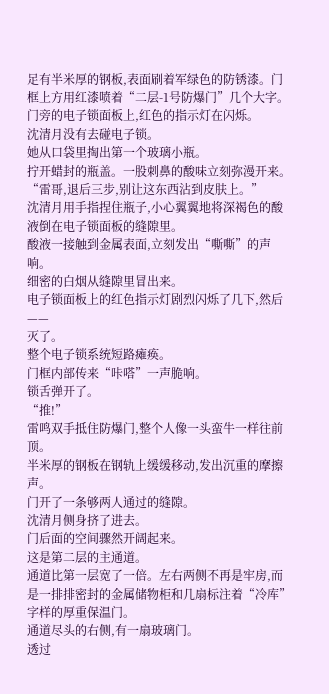足有半米厚的钢板,表面刷着军绿色的防锈漆。门框上方用红漆喷着“二层-1号防爆门”几个大字。
门旁的电子锁面板上,红色的指示灯在闪烁。
沈清月没有去碰电子锁。
她从口袋里掏出第一个玻璃小瓶。
拧开蜡封的瓶盖。一股刺鼻的酸味立刻弥漫开来。
“雷哥,退后三步,别让这东西沾到皮肤上。”
沈清月用手指捏住瓶子,小心翼翼地将深褐色的酸液倒在电子锁面板的缝隙里。
酸液一接触到金属表面,立刻发出“嘶嘶”的声响。
细密的白烟从缝隙里冒出来。
电子锁面板上的红色指示灯剧烈闪烁了几下,然后——
灭了。
整个电子锁系统短路瘫痪。
门框内部传来“咔嗒”一声脆响。
锁舌弹开了。
“推!”
雷鸣双手抵住防爆门,整个人像一头蛮牛一样往前顶。
半米厚的钢板在钢轨上缓缓移动,发出沉重的摩擦声。
门开了一条够两人通过的缝隙。
沈清月侧身挤了进去。
门后面的空间骤然开阔起来。
这是第二层的主通道。
通道比第一层宽了一倍。左右两侧不再是牢房,而是一排排密封的金属储物柜和几扇标注着“冷库”字样的厚重保温门。
通道尽头的右侧,有一扇玻璃门。
透过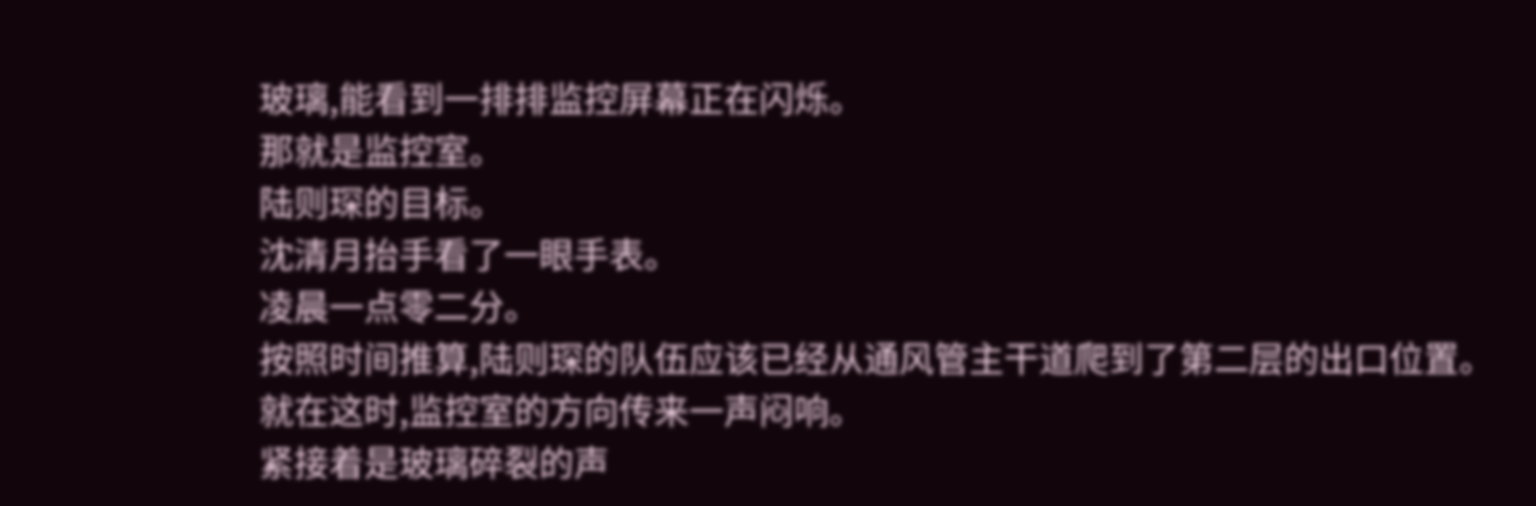玻璃,能看到一排排监控屏幕正在闪烁。
那就是监控室。
陆则琛的目标。
沈清月抬手看了一眼手表。
凌晨一点零二分。
按照时间推算,陆则琛的队伍应该已经从通风管主干道爬到了第二层的出口位置。
就在这时,监控室的方向传来一声闷响。
紧接着是玻璃碎裂的声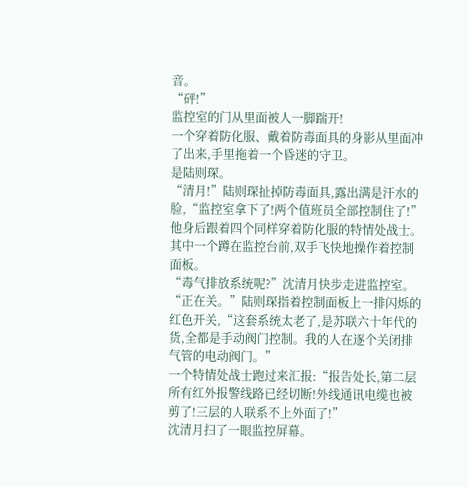音。
“砰!”
监控室的门从里面被人一脚踹开!
一个穿着防化服、戴着防毒面具的身影从里面冲了出来,手里拖着一个昏迷的守卫。
是陆则琛。
“清月!”陆则琛扯掉防毒面具,露出满是汗水的脸,“监控室拿下了!两个值班员全部控制住了!”
他身后跟着四个同样穿着防化服的特情处战士。
其中一个蹲在监控台前,双手飞快地操作着控制面板。
“毒气排放系统呢?”沈清月快步走进监控室。
“正在关。”陆则琛指着控制面板上一排闪烁的红色开关,“这套系统太老了,是苏联六十年代的货,全都是手动阀门控制。我的人在逐个关闭排气管的电动阀门。”
一个特情处战士跑过来汇报:“报告处长,第二层所有红外报警线路已经切断!外线通讯电缆也被剪了!三层的人联系不上外面了!”
沈清月扫了一眼监控屏幕。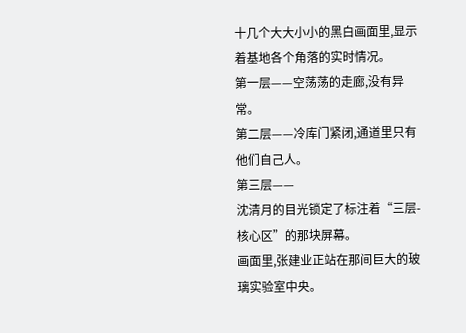十几个大大小小的黑白画面里,显示着基地各个角落的实时情况。
第一层——空荡荡的走廊,没有异常。
第二层——冷库门紧闭,通道里只有他们自己人。
第三层——
沈清月的目光锁定了标注着“三层-核心区”的那块屏幕。
画面里,张建业正站在那间巨大的玻璃实验室中央。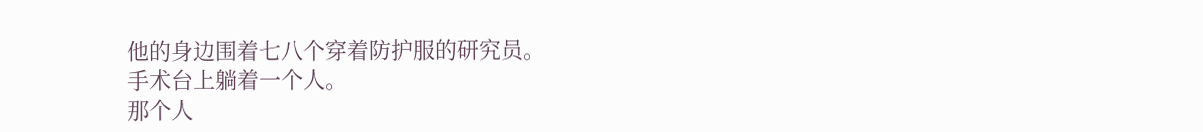他的身边围着七八个穿着防护服的研究员。
手术台上躺着一个人。
那个人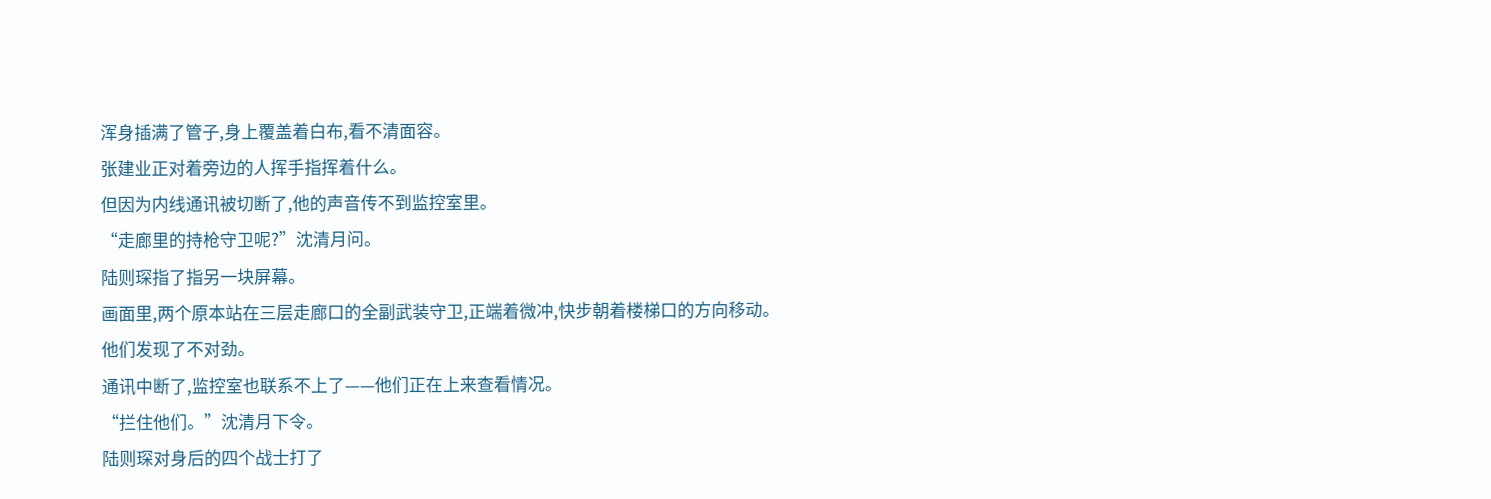浑身插满了管子,身上覆盖着白布,看不清面容。
张建业正对着旁边的人挥手指挥着什么。
但因为内线通讯被切断了,他的声音传不到监控室里。
“走廊里的持枪守卫呢?”沈清月问。
陆则琛指了指另一块屏幕。
画面里,两个原本站在三层走廊口的全副武装守卫,正端着微冲,快步朝着楼梯口的方向移动。
他们发现了不对劲。
通讯中断了,监控室也联系不上了——他们正在上来查看情况。
“拦住他们。”沈清月下令。
陆则琛对身后的四个战士打了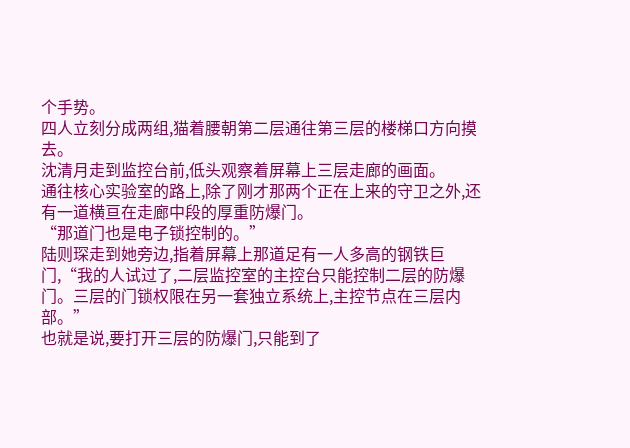个手势。
四人立刻分成两组,猫着腰朝第二层通往第三层的楼梯口方向摸去。
沈清月走到监控台前,低头观察着屏幕上三层走廊的画面。
通往核心实验室的路上,除了刚才那两个正在上来的守卫之外,还有一道横亘在走廊中段的厚重防爆门。
“那道门也是电子锁控制的。”
陆则琛走到她旁边,指着屏幕上那道足有一人多高的钢铁巨门,“我的人试过了,二层监控室的主控台只能控制二层的防爆门。三层的门锁权限在另一套独立系统上,主控节点在三层内部。”
也就是说,要打开三层的防爆门,只能到了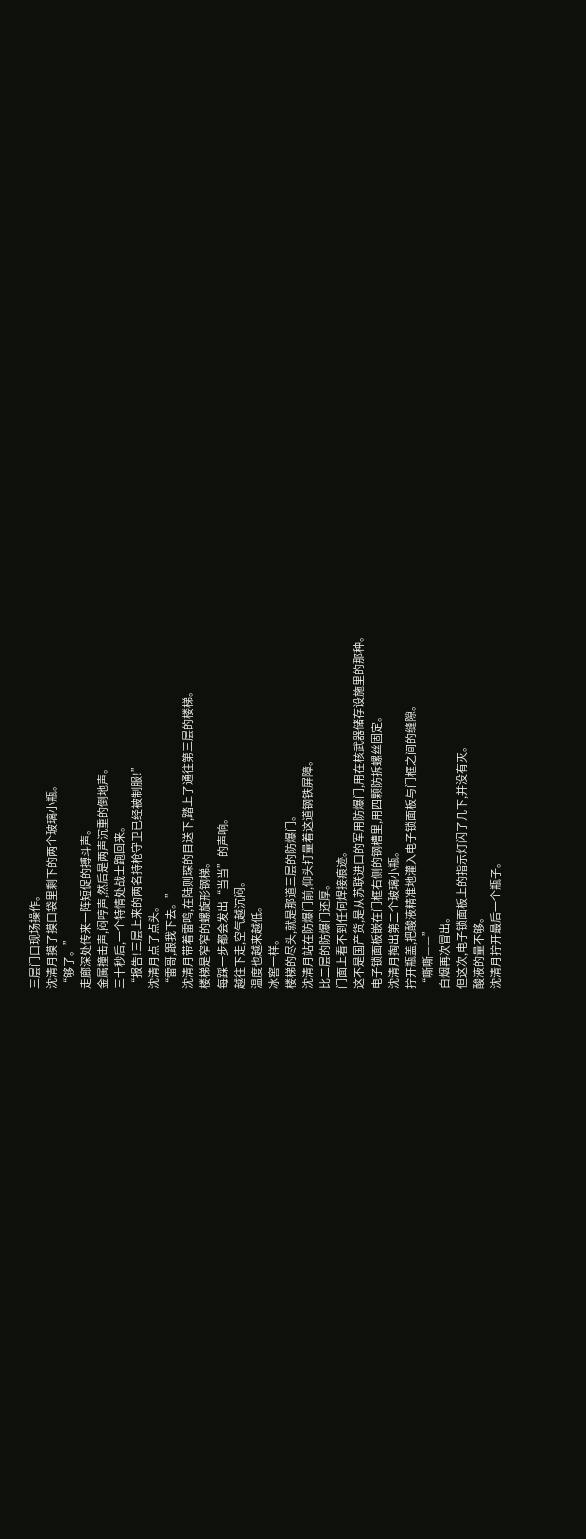三层门口现场操作。
沈清月摸了摸口袋里剩下的两个玻璃小瓶。
“够了。”
走廊深处传来一阵短促的搏斗声。
金属撞击声,闷哼声,然后是两声沉重的倒地声。
三十秒后,一个特情处战士跑回来。
“报告!三层上来的两名持枪守卫已经被制服!”
沈清月点了点头。
“雷哥,跟我下去。”
沈清月带着雷鸣,在陆则琛的目送下,踏上了通往第三层的楼梯。
楼梯是窄窄的螺旋形钢梯。
每踩一步都会发出“当当”的声响。
越往下走,空气越沉闷。
温度也越来越低。
冰窖一样。
楼梯的尽头,就是那道三层的防爆门。
沈清月站在防爆门前,仰头打量着这道钢铁屏障。
比二层的防爆门还厚。
门面上看不到任何焊接痕迹。
这不是国产货,是从苏联进口的军用防爆门,用在核武器储存设施里的那种。
电子锁面板嵌在门框右侧的钢槽里,用四颗防拆螺丝固定。
沈清月掏出第二个玻璃小瓶。
拧开瓶盖,把酸液精准地灌入电子锁面板与门框之间的缝隙。
“嘶嘶——”
白烟再次冒出。
但这次,电子锁面板上的指示灯闪了几下,并没有灭。
酸液的量不够。
沈清月拧开最后一个瓶子。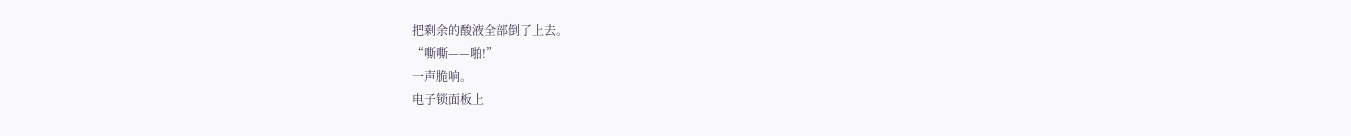把剩余的酸液全部倒了上去。
“嘶嘶——啪!”
一声脆响。
电子锁面板上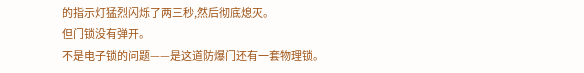的指示灯猛烈闪烁了两三秒,然后彻底熄灭。
但门锁没有弹开。
不是电子锁的问题——是这道防爆门还有一套物理锁。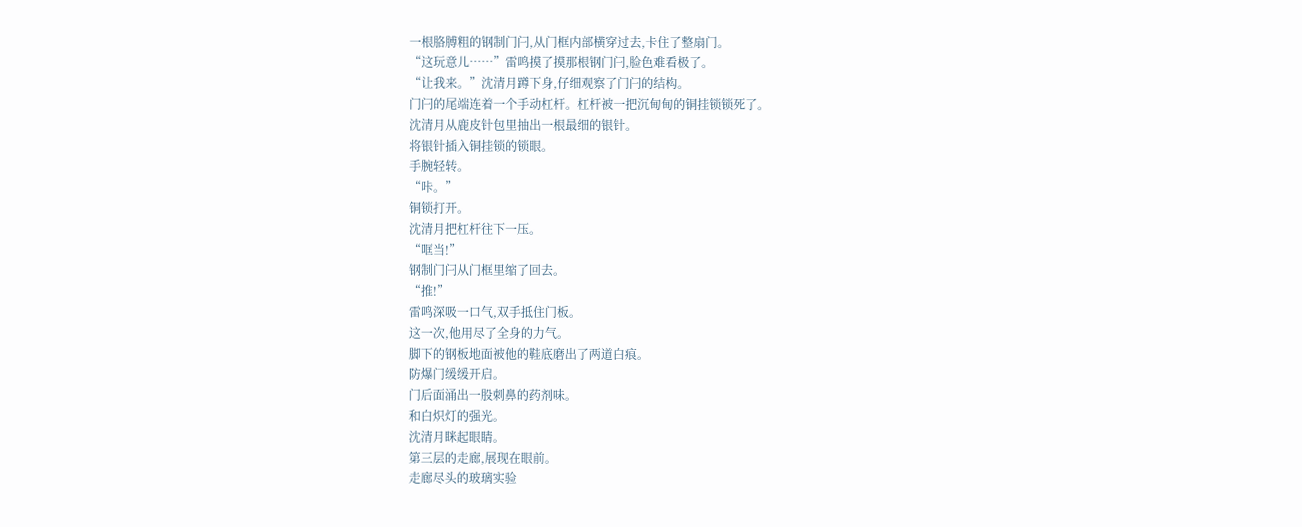一根胳膊粗的钢制门闩,从门框内部横穿过去,卡住了整扇门。
“这玩意儿……”雷鸣摸了摸那根钢门闩,脸色难看极了。
“让我来。”沈清月蹲下身,仔细观察了门闩的结构。
门闩的尾端连着一个手动杠杆。杠杆被一把沉甸甸的铜挂锁锁死了。
沈清月从鹿皮针包里抽出一根最细的银针。
将银针插入铜挂锁的锁眼。
手腕轻转。
“咔。”
铜锁打开。
沈清月把杠杆往下一压。
“哐当!”
钢制门闩从门框里缩了回去。
“推!”
雷鸣深吸一口气,双手抵住门板。
这一次,他用尽了全身的力气。
脚下的钢板地面被他的鞋底磨出了两道白痕。
防爆门缓缓开启。
门后面涌出一股刺鼻的药剂味。
和白炽灯的强光。
沈清月眯起眼睛。
第三层的走廊,展现在眼前。
走廊尽头的玻璃实验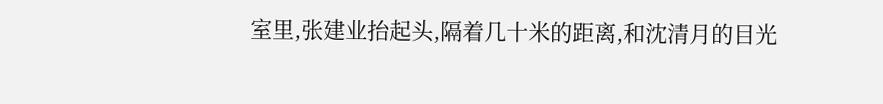室里,张建业抬起头,隔着几十米的距离,和沈清月的目光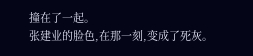撞在了一起。
张建业的脸色,在那一刻,变成了死灰。